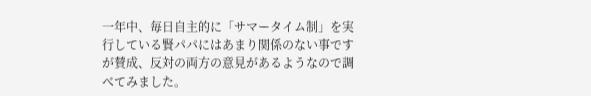一年中、毎日自主的に「サマータイム制」を実行している賢パパにはあまり関係のない事ですが賛成、反対の両方の意見があるようなので調べてみました。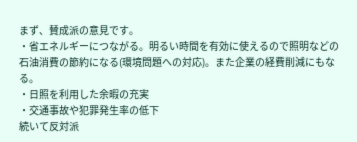まず、賛成派の意見です。
・省エネルギーにつながる。明るい時間を有効に使えるので照明などの石油消費の節約になる(環境問題への対応)。また企業の経費削減にもなる。
・日照を利用した余暇の充実
・交通事故や犯罪発生率の低下
続いて反対派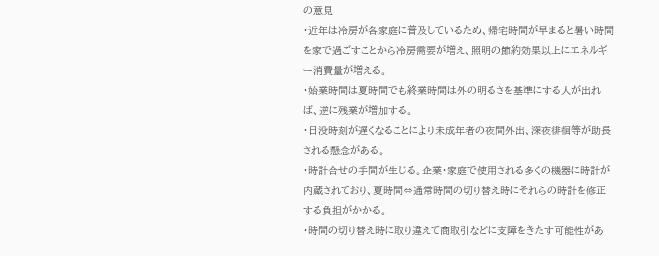の意見
・近年は冷房が各家庭に普及しているため、帰宅時間が早まると暑い時間を家で過ごすことから冷房需要が増え、照明の節約効果以上にエネルギー消費量が増える。
・始業時間は夏時間でも終業時間は外の明るさを基準にする人が出れば、逆に残業が増加する。
・日没時刻が遅くなることにより未成年者の夜間外出、深夜徘徊等が助長される懸念がある。
・時計合せの手間が生じる。企業・家庭で使用される多くの機器に時計が内蔵されており、夏時間⇔通常時間の切り替え時にそれらの時計を修正する負担がかかる。
・時間の切り替え時に取り違えて商取引などに支障をきたす可能性があ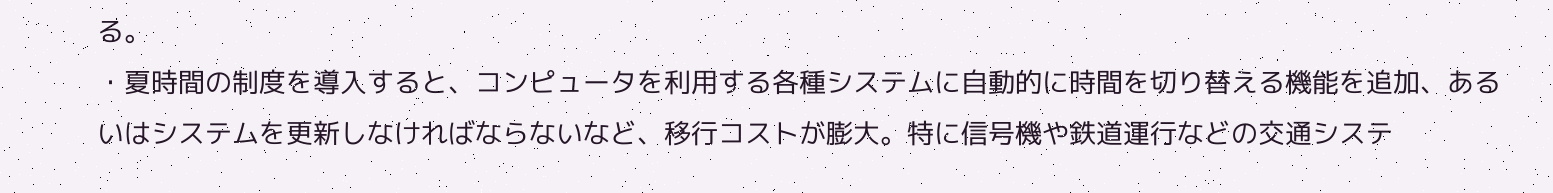る。
・夏時間の制度を導入すると、コンピュータを利用する各種システムに自動的に時間を切り替える機能を追加、あるいはシステムを更新しなければならないなど、移行コストが膨大。特に信号機や鉄道運行などの交通システ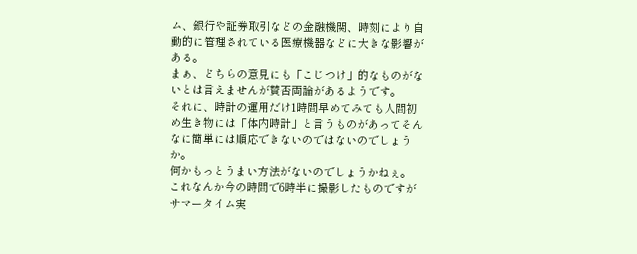ム、銀行や証券取引などの金融機関、時刻により自動的に管理されている医療機器などに大きな影響がある。
まぁ、どちらの意見にも「こじつけ」的なものがないとは言えませんが賛否両論があるようです。
それに、時計の運用だけ1時間早めてみても人間初め生き物には「体内時計」と言うものがあってそんなに簡単には順応できないのではないのでしょうか。
何かもっとうまい方法がないのでしょうかねぇ。
これなんか今の時間で6時半に撮影したものですがサマータイム実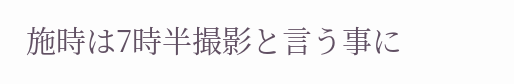施時は7時半撮影と言う事に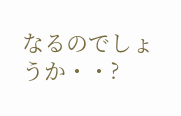なるのでしょうか・・?